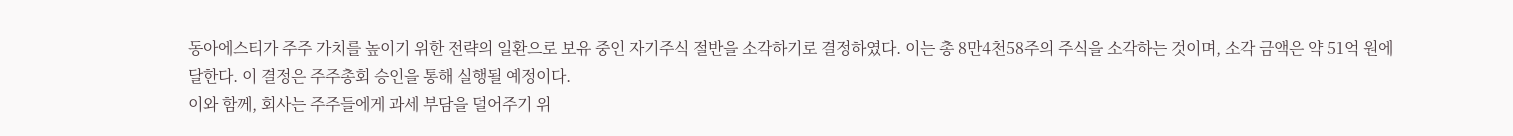동아에스티가 주주 가치를 높이기 위한 전략의 일환으로 보유 중인 자기주식 절반을 소각하기로 결정하였다. 이는 총 8만4천58주의 주식을 소각하는 것이며, 소각 금액은 약 51억 원에 달한다. 이 결정은 주주총회 승인을 통해 실행될 예정이다.
이와 함께, 회사는 주주들에게 과세 부담을 덜어주기 위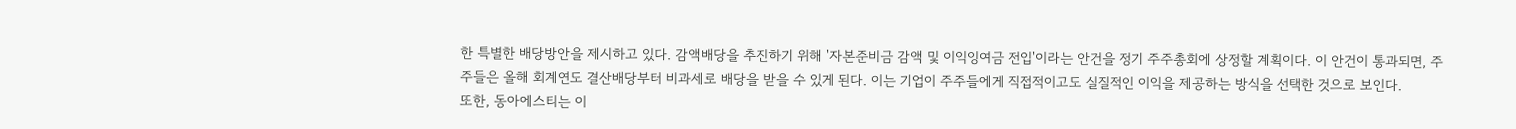한 특별한 배당방안을 제시하고 있다. 감액배당을 추진하기 위해 '자본준비금 감액 및 이익잉여금 전입'이라는 안건을 정기 주주총회에 상정할 계획이다. 이 안건이 통과되면, 주주들은 올해 회계연도 결산배당부터 비과세로 배당을 받을 수 있게 된다. 이는 기업이 주주들에게 직접적이고도 실질적인 이익을 제공하는 방식을 선택한 것으로 보인다.
또한, 동아에스티는 이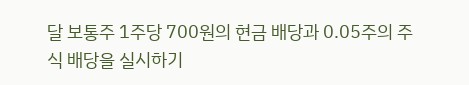달 보통주 1주당 700원의 현금 배당과 0.05주의 주식 배당을 실시하기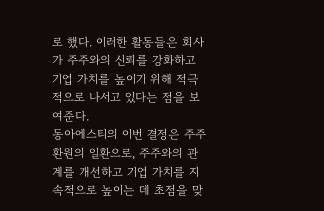로 했다. 이러한 활동들은 회사가 주주와의 신뢰를 강화하고 기업 가치를 높이기 위해 적극적으로 나서고 있다는 점을 보여준다.
동아에스티의 이번 결정은 주주환원의 일환으로, 주주와의 관계를 개선하고 기업 가치를 지속적으로 높이는 데 초점을 맞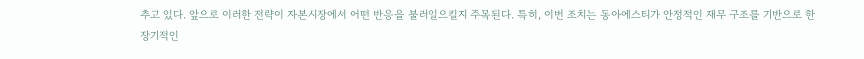추고 있다. 앞으로 이러한 전략이 자본시장에서 어떤 반응을 불러일으킬지 주목된다. 특히, 이번 조치는 동아에스티가 안정적인 재무 구조를 기반으로 한 장기적인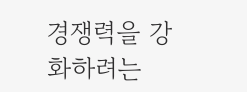경쟁력을 강화하려는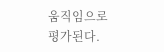움직임으로 평가된다.